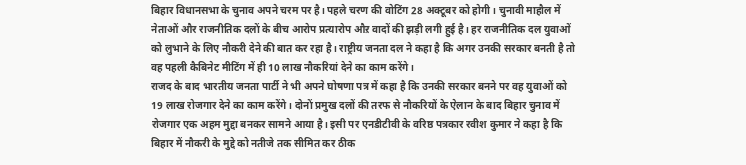बिहार विधानसभा के चुनाव अपने चरम पर है। पहले चरण की वोटिंग 28 अक्टूबर को होगी। चुनावी माहौल में नेताओं और राजनीतिक दलों के बीच आरोप प्रत्यारोप औऱ वादों की झड़ी लगी हुई है। हर राजनीतिक दल युवाओं को लुभाने के लिए नौकरी देने की बात कर रहा है। राष्ट्रीय जनता दल ने कहा है कि अगर उनकी सरकार बनती है तो वह पहली कैबिनेट मीटिंग में ही 10 लाख नौकरियां देने का काम करेंगे।
राजद के बाद भारतीय जनता पार्टी ने भी अपने घोषणा पत्र में कहा है कि उनकी सरकार बनने पर वह युवाओं को 19 लाख रोजगार देने का काम करेंगे। दोनों प्रमुख दलों की तरफ से नौकरियों के ऐलान के बाद बिहार चुनाव में रोजगार एक अहम मुद्दा बनकर सामने आया है। इसी पर एनडीटीवी के वरिष्ठ पत्रकार रवीश कुमार ने कहा है कि बिहार में नौकरी के मुद्दे को नतीजे तक सीमित कर ठीक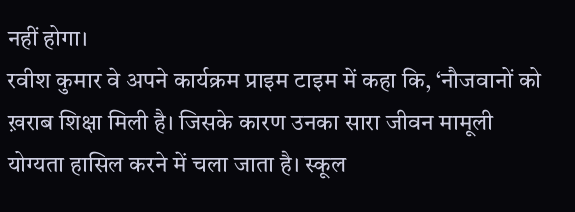नहीं होगा।
रवीश कुमार वे अपने कार्यक्रम प्राइम टाइम में कहा कि, ‘नौजवानों को ख़राब शिक्षा मिली है। जिसके कारण उनका सारा जीवन मामूली योग्यता हासिल करने में चला जाता है। स्कूल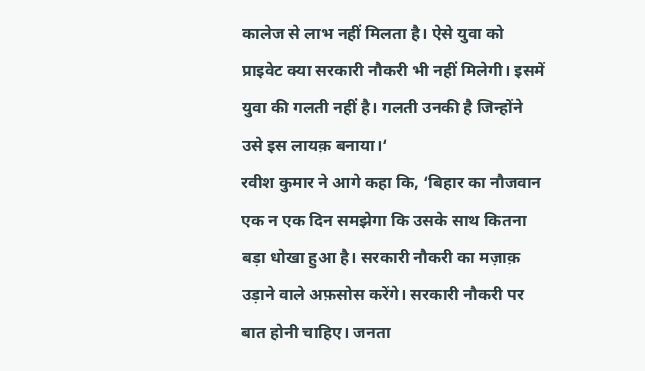कालेज से लाभ नहीं मिलता है। ऐसे युवा को प्राइवेट क्या सरकारी नौकरी भी नहीं मिलेगी। इसमें युवा की गलती नहीं है। गलती उनकी है जिन्होंने उसे इस लायक़ बनाया।‘
रवीश कुमार ने आगे कहा कि, ‘बिहार का नौजवान एक न एक दिन समझेगा कि उसके साथ कितना बड़ा धोखा हुआ है। सरकारी नौकरी का मज़ाक़ उड़ाने वाले अफ़सोस करेंगे। सरकारी नौकरी पर बात होनी चाहिए। जनता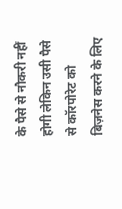के पैसे से नौकरी नहीं होगी लेकिन उसी पैसे से कॉरपोरेट को बिज़नेस करने के लिए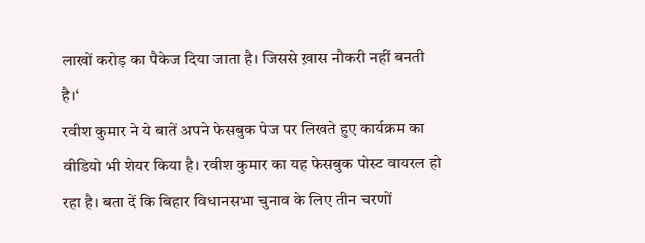लाखों करोड़ का पैकेज दिया जाता है। जिससे ख़ास नौकरी नहीं बनती है।‘
रवीश कुमार ने ये बातें अपने फेसबुक पेज पर लिखते हुए कार्यक्रम का वीडियो भी शेयर किया है। रवीश कुमार का यह फेसबुक पोस्ट वायरल हो रहा है। बता दें कि बिहार विधानसभा चुनाव के लिए तीन चरणों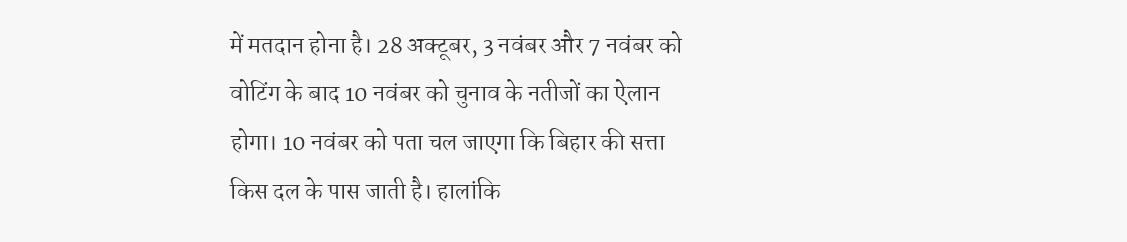में मतदान होना है। 28 अक्टूबर, 3 नवंबर और 7 नवंबर को वोटिंग के बाद 10 नवंबर को चुनाव के नतीजों का ऐलान होगा। 10 नवंबर को पता चल जाएगा कि बिहार की सत्ता किस दल के पास जाती है। हालांकि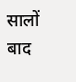सालों बाद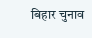बिहार चुनाव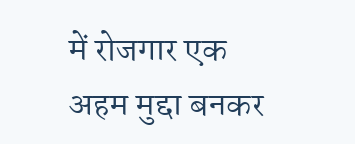में रोजगार एक अहम मुद्दा बनकर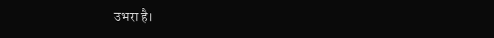उभरा है।